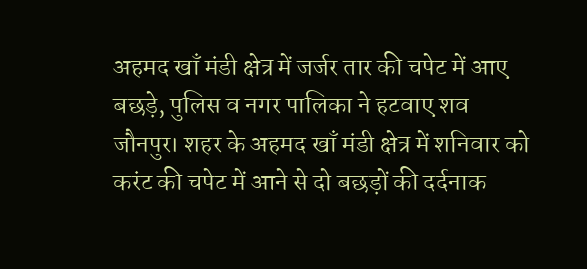अहमद खाँ मंडी क्षेत्र में जर्जर तार की चपेट में आए बछड़े, पुलिस व नगर पालिका ने हटवाए शव
जौनपुर। शहर के अहमद खाँ मंडी क्षेत्र में शनिवार को करंट की चपेट में आने से दो बछड़ों की दर्दनाक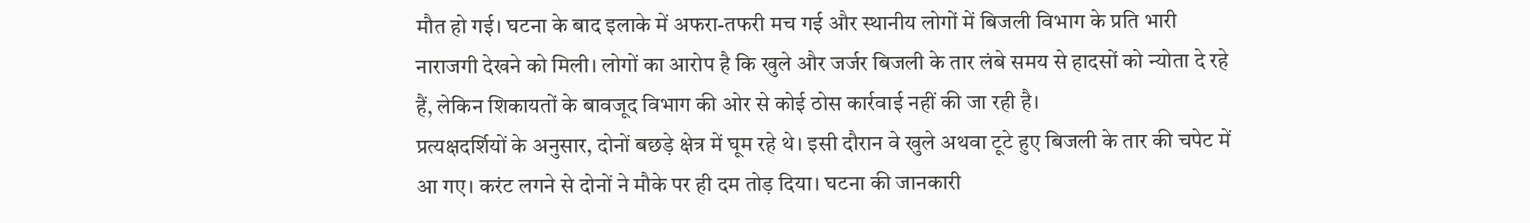मौत हो गई। घटना के बाद इलाके में अफरा-तफरी मच गई और स्थानीय लोगों में बिजली विभाग के प्रति भारी नाराजगी देखने को मिली। लोगों का आरोप है कि खुले और जर्जर बिजली के तार लंबे समय से हादसों को न्योता दे रहे हैं, लेकिन शिकायतों के बावजूद विभाग की ओर से कोई ठोस कार्रवाई नहीं की जा रही है।
प्रत्यक्षदर्शियों के अनुसार, दोनों बछड़े क्षेत्र में घूम रहे थे। इसी दौरान वे खुले अथवा टूटे हुए बिजली के तार की चपेट में आ गए। करंट लगने से दोनों ने मौके पर ही दम तोड़ दिया। घटना की जानकारी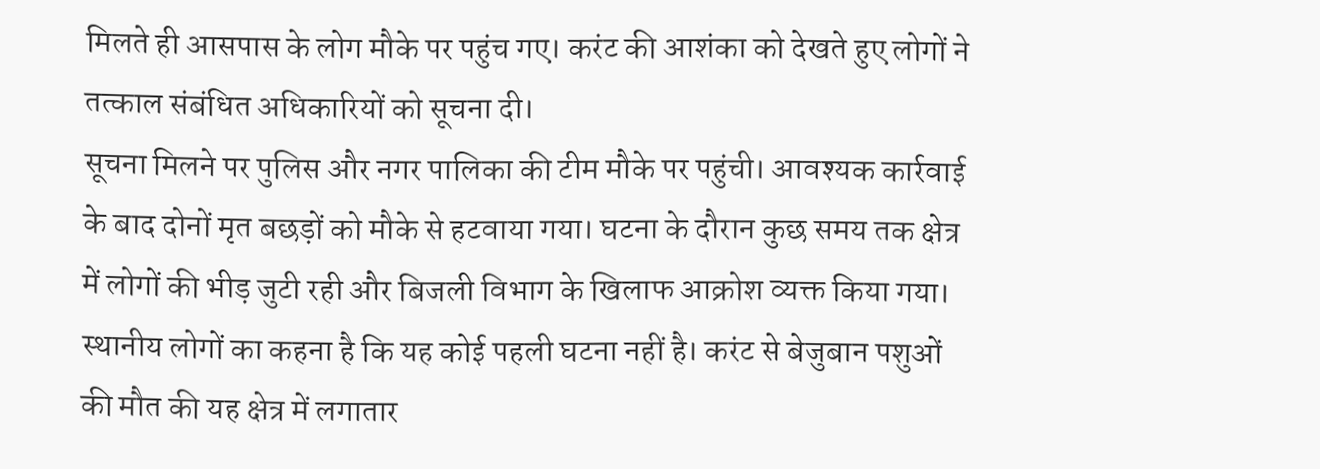मिलते ही आसपास के लोग मौके पर पहुंच गए। करंट की आशंका को देखते हुए लोगों ने तत्काल संबंधित अधिकारियों को सूचना दी।
सूचना मिलने पर पुलिस और नगर पालिका की टीम मौके पर पहुंची। आवश्यक कार्रवाई के बाद दोनों मृत बछड़ों को मौके से हटवाया गया। घटना के दौरान कुछ समय तक क्षेत्र में लोगों की भीड़ जुटी रही और बिजली विभाग के खिलाफ आक्रोश व्यक्त किया गया।
स्थानीय लोगों का कहना है कि यह कोई पहली घटना नहीं है। करंट से बेजुबान पशुओं की मौत की यह क्षेत्र में लगातार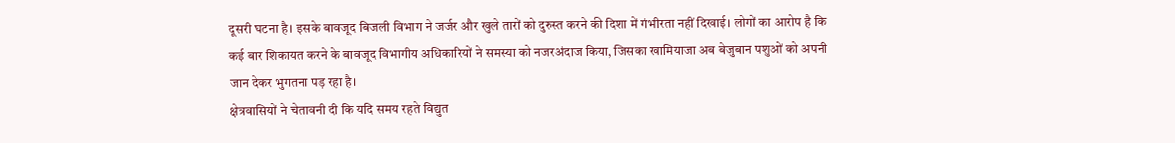दूसरी घटना है। इसके बावजूद बिजली विभाग ने जर्जर और खुले तारों को दुरुस्त करने की दिशा में गंभीरता नहीं दिखाई। लोगों का आरोप है कि कई बार शिकायत करने के बावजूद विभागीय अधिकारियों ने समस्या को नजरअंदाज किया, जिसका खामियाजा अब बेजुबान पशुओं को अपनी जान देकर भुगतना पड़ रहा है।
क्षेत्रवासियों ने चेतावनी दी कि यदि समय रहते विद्युत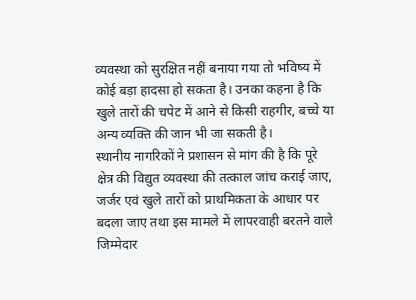व्यवस्था को सुरक्षित नहीं बनाया गया तो भविष्य में कोई बड़ा हादसा हो सकता है। उनका कहना है कि खुले तारों की चपेट में आने से किसी राहगीर, बच्चे या अन्य व्यक्ति की जान भी जा सकती है।
स्थानीय नागरिकों ने प्रशासन से मांग की है कि पूरे क्षेत्र की विद्युत व्यवस्था की तत्काल जांच कराई जाए, जर्जर एवं खुले तारों को प्राथमिकता के आधार पर बदला जाए तथा इस मामले में लापरवाही बरतने वाले जिम्मेदार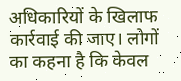अधिकारियों के खिलाफ कार्रवाई की जाए। लोगों का कहना है कि केवल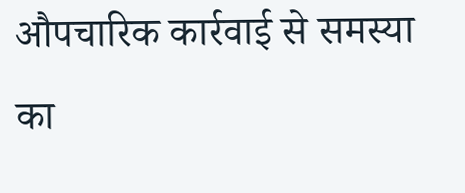औपचारिक कार्रवाई से समस्या का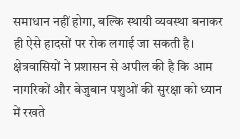समाधान नहीं होगा, बल्कि स्थायी व्यवस्था बनाकर ही ऐसे हादसों पर रोक लगाई जा सकती है।
क्षेत्रवासियों ने प्रशासन से अपील की है कि आम नागरिकों और बेजुबान पशुओं की सुरक्षा को ध्यान में रखते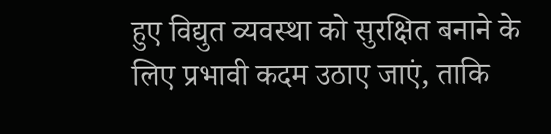हुए विद्युत व्यवस्था को सुरक्षित बनाने के लिए प्रभावी कदम उठाए जाएं, ताकि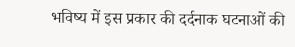भविष्य में इस प्रकार की दर्दनाक घटनाओं की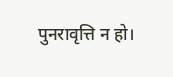पुनरावृत्ति न हो।